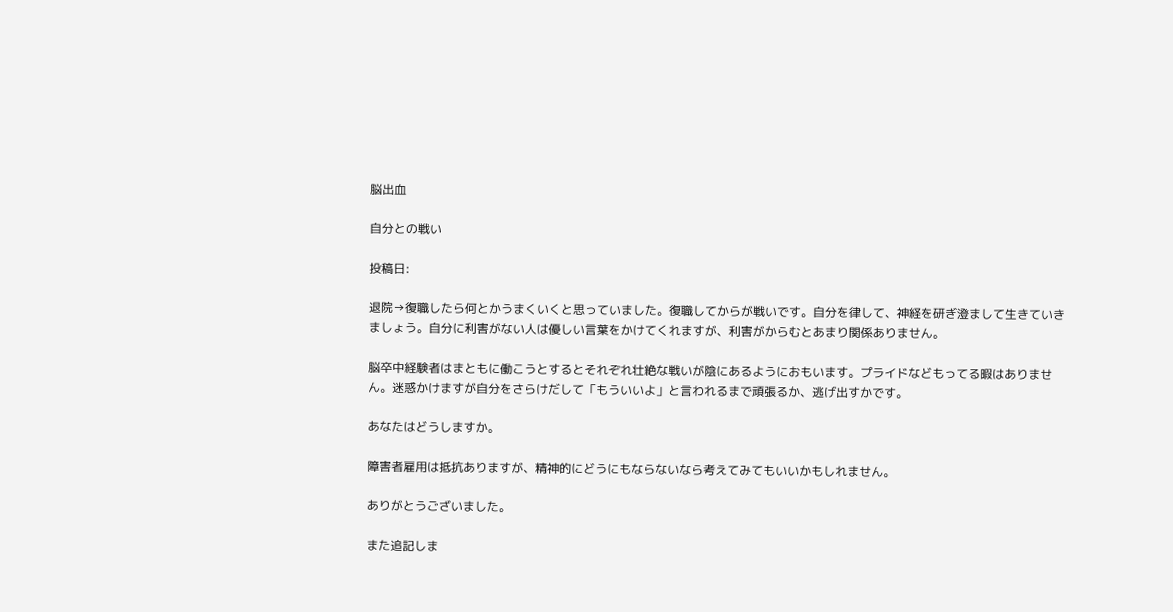脳出血

自分との戦い

投稿日:

退院→復職したら何とかうまくいくと思っていました。復職してからが戦いです。自分を律して、神経を研ぎ澄まして生きていきましょう。自分に利害がない人は優しい言葉をかけてくれますが、利害がからむとあまり関係ありません。

脳卒中経験者はまともに働こうとするとそれぞれ壮絶な戦いが陰にあるようにおもいます。プライドなどもってる暇はありません。迷惑かけますが自分をさらけだして「もういいよ」と言われるまで頑張るか、逃げ出すかです。

あなたはどうしますか。

障害者雇用は抵抗ありますが、精神的にどうにもならないなら考えてみてもいいかもしれません。

ありがとうございました。

また追記しま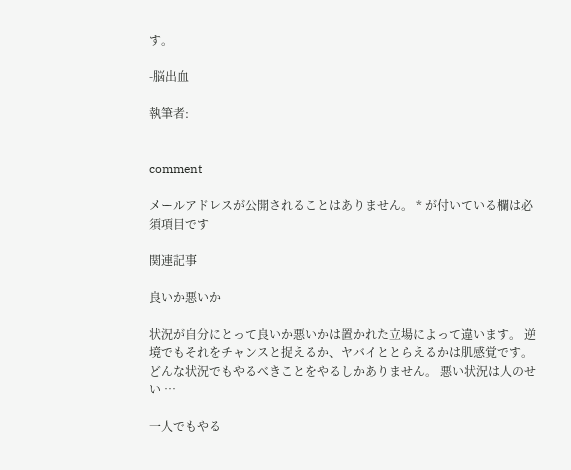す。

-脳出血

執筆者:


comment

メールアドレスが公開されることはありません。 * が付いている欄は必須項目です

関連記事

良いか悪いか

状況が自分にとって良いか悪いかは置かれた立場によって違います。 逆境でもそれをチャンスと捉えるか、ヤバイととらえるかは肌感覚です。 どんな状況でもやるべきことをやるしかありません。 悪い状況は人のせい …

一人でもやる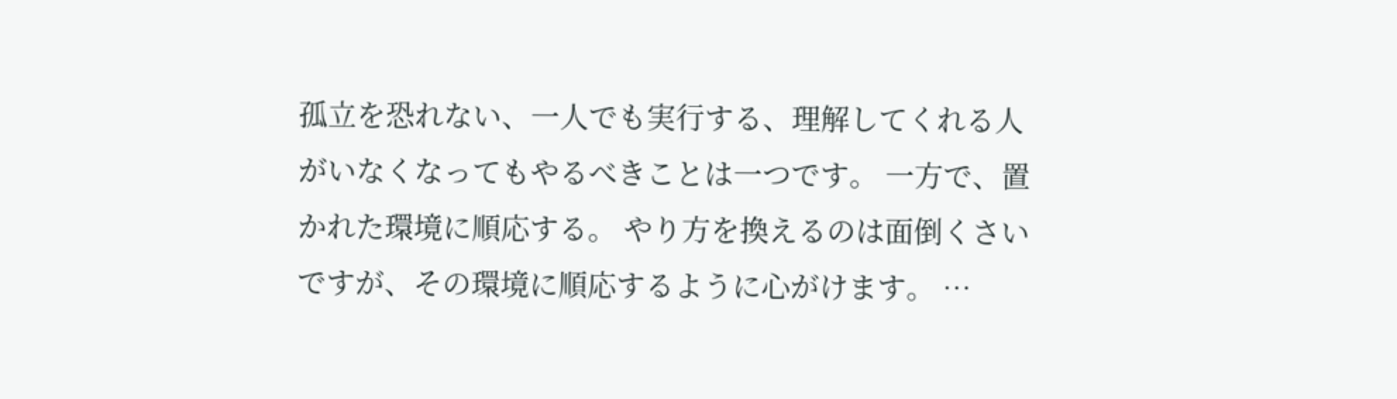孤立を恐れない、一人でも実行する、理解してくれる人がいなくなってもやるべきことは一つです。 一方で、置かれた環境に順応する。 やり方を換えるのは面倒くさいですが、その環境に順応するように心がけます。 …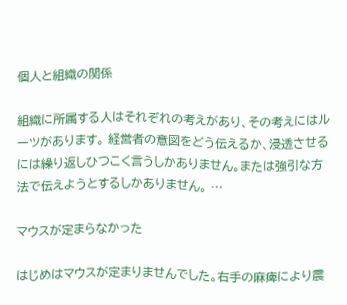個人と組織の関係

組織に所属する人はそれぞれの考えがあり、その考えにはルーツがあります。 経営者の意図をどう伝えるか、浸透させるには繰り返しひつこく言うしかありません。または強引な方法で伝えようとするしかありません。 …

マウスが定まらなかった

はじめはマウスが定まりませんでした。右手の麻痺により震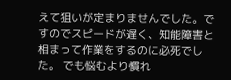えて狙いが定まりませんでした。ですのでスピードが遅く、知能障害と相まって作業をするのに必死でした。 でも悩むより慣れ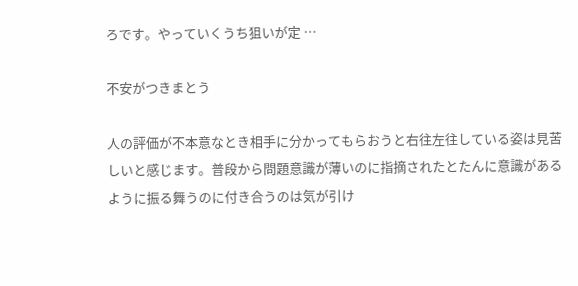ろです。やっていくうち狙いが定 …

不安がつきまとう

人の評価が不本意なとき相手に分かってもらおうと右往左往している姿は見苦しいと感じます。普段から問題意識が薄いのに指摘されたとたんに意識があるように振る舞うのに付き合うのは気が引け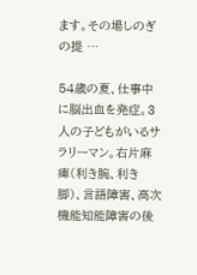ます。その場しのぎの提 …

54歳の夏、仕事中に脳出血を発症。3人の子どもがいるサラリーマン。右片麻痺(利き腕、利き脚)、言語障害、高次機能知能障害の後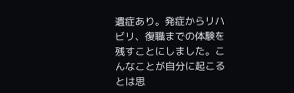遺症あり。発症からリハビリ、復職までの体験を残すことにしました。こんなことが自分に起こるとは思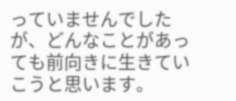っていませんでしたが、どんなことがあっても前向きに生きていこうと思います。